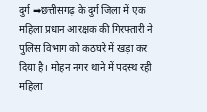दुर्ग ➡छत्तीसगढ़ के दुर्ग जिला में एक महिला प्रधान आरक्षक की गिरफ्तारी ने पुलिस विभाग को कठघरे में खड़ा कर दिया है। मोहन नगर थाने में पदस्थ रही महिला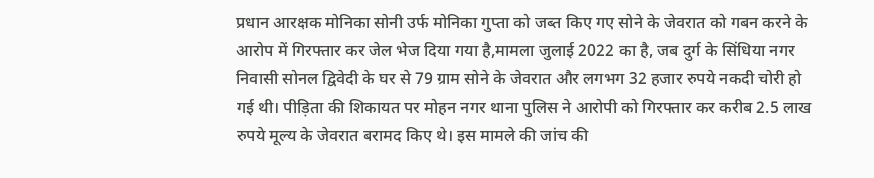प्रधान आरक्षक मोनिका सोनी उर्फ मोनिका गुप्ता को जब्त किए गए सोने के जेवरात को गबन करने के आरोप में गिरफ्तार कर जेल भेज दिया गया है,मामला जुलाई 2022 का है, जब दुर्ग के सिंधिया नगर निवासी सोनल द्विवेदी के घर से 79 ग्राम सोने के जेवरात और लगभग 32 हजार रुपये नकदी चोरी हो गई थी। पीड़िता की शिकायत पर मोहन नगर थाना पुलिस ने आरोपी को गिरफ्तार कर करीब 2.5 लाख रुपये मूल्य के जेवरात बरामद किए थे। इस मामले की जांच की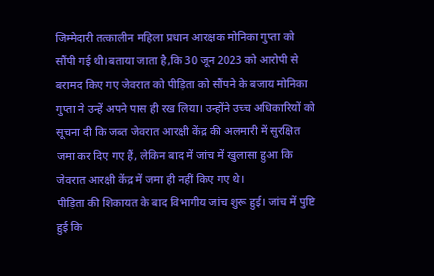जिम्मेदारी तत्कालीन महिला प्रधान आरक्षक मोनिका गुप्ता को सौंपी गई थी।बताया जाता है,कि 30 जून 2023 को आरोपी से बरामद किए गए जेवरात को पीड़िता को सौंपने के बजाय मोनिका गुप्ता ने उन्हें अपने पास ही रख लिया। उन्होंने उच्च अधिकारियों को सूचना दी कि जब्त जेवरात आरक्षी केंद्र की अलमारी में सुरक्षित जमा कर दिए गए हैं, लेकिन बाद में जांच में खुलासा हुआ कि जेवरात आरक्षी केंद्र में जमा ही नहीं किए गए थे।
पीड़िता की शिकायत के बाद विभागीय जांच शुरू हुई। जांच में पुष्टि हुई कि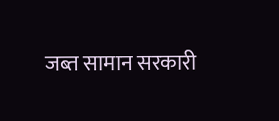जब्त सामान सरकारी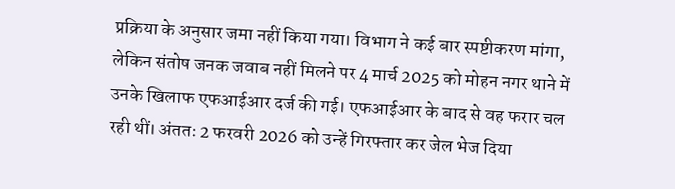प्रक्रिया के अनुसार जमा नहीं किया गया। विभाग ने कई बार स्पष्टीकरण मांगा, लेकिन संतोष जनक जवाब नहीं मिलने पर 4 मार्च 2025 को मोहन नगर थाने में उनके खिलाफ एफआईआर दर्ज की गई। एफआईआर के बाद से वह फरार चल रही थीं। अंततः 2 फरवरी 2026 को उन्हें गिरफ्तार कर जेल भेज दिया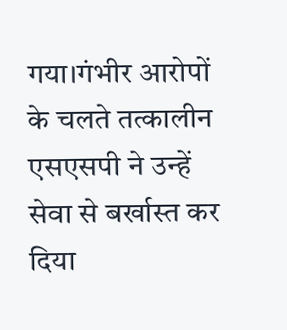गया।गंभीर आरोपों के चलते तत्कालीन एसएसपी ने उन्हें सेवा से बर्खास्त कर दिया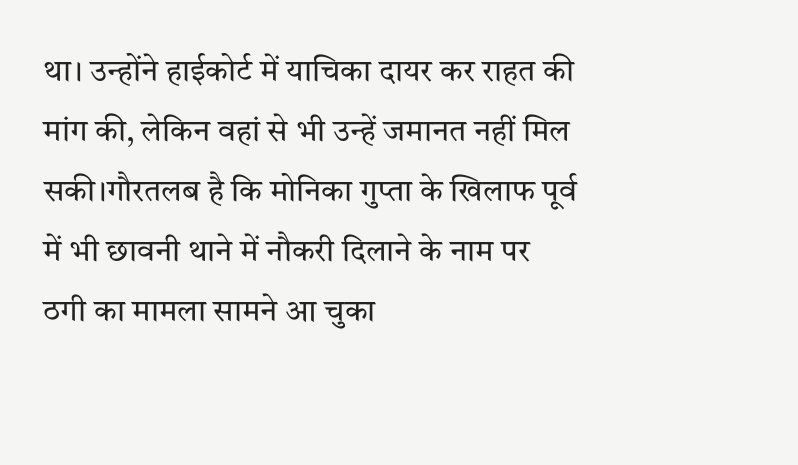था। उन्होंने हाईकोर्ट में याचिका दायर कर राहत की मांग की, लेकिन वहां से भी उन्हें जमानत नहीं मिल सकी।गौरतलब है कि मोनिका गुप्ता के खिलाफ पूर्व में भी छावनी थाने में नौकरी दिलाने के नाम पर ठगी का मामला सामने आ चुका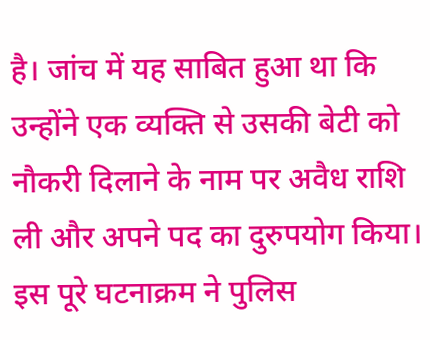है। जांच में यह साबित हुआ था कि उन्होंने एक व्यक्ति से उसकी बेटी को नौकरी दिलाने के नाम पर अवैध राशि ली और अपने पद का दुरुपयोग किया।
इस पूरे घटनाक्रम ने पुलिस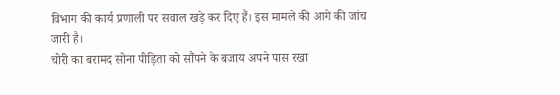विभाग की कार्य प्रणाली पर सवाल खड़े कर दिए हैं। इस मामले की आगे की जांच जारी है।
चोरी का बरामद सोना पीड़िता को सौंपने के बजाय अपने पास रखा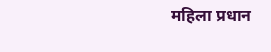महिला प्रधान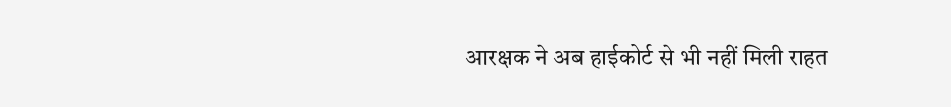आरक्षक ने अब हाईकोर्ट से भी नहीं मिली राहत